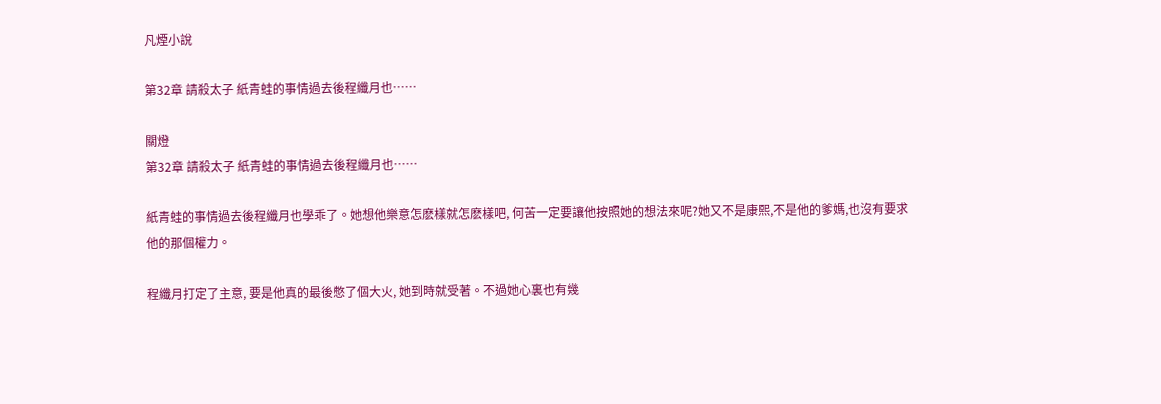凡煙小說

第32章 請殺太子 紙青蛙的事情過去後程纖月也……

關燈
第32章 請殺太子 紙青蛙的事情過去後程纖月也……

紙青蛙的事情過去後程纖月也學乖了。她想他樂意怎麽樣就怎麽樣吧, 何苦一定要讓他按照她的想法來呢?她又不是康熙,不是他的爹媽,也沒有要求他的那個權力。

程纖月打定了主意, 要是他真的最後憋了個大火, 她到時就受著。不過她心裏也有幾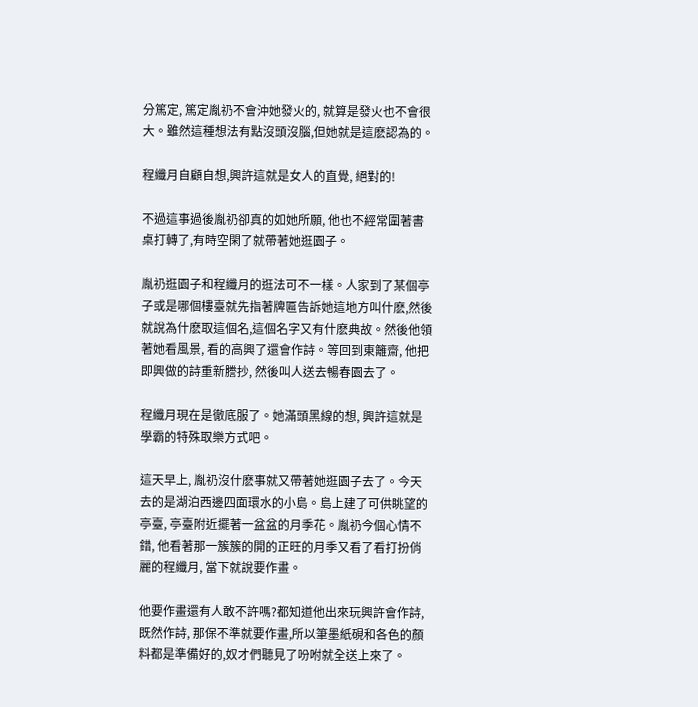分篤定, 篤定胤礽不會沖她發火的, 就算是發火也不會很大。雖然這種想法有點沒頭沒腦,但她就是這麽認為的。

程纖月自顧自想,興許這就是女人的直覺, 絕對的!

不過這事過後胤礽卻真的如她所願, 他也不經常圍著書桌打轉了,有時空閑了就帶著她逛園子。

胤礽逛園子和程纖月的逛法可不一樣。人家到了某個亭子或是哪個樓臺就先指著牌匾告訴她這地方叫什麽,然後就說為什麽取這個名,這個名字又有什麽典故。然後他領著她看風景, 看的高興了還會作詩。等回到東籬齋, 他把即興做的詩重新謄抄, 然後叫人送去暢春園去了。

程纖月現在是徹底服了。她滿頭黑線的想, 興許這就是學霸的特殊取樂方式吧。

這天早上, 胤礽沒什麽事就又帶著她逛園子去了。今天去的是湖泊西邊四面環水的小島。島上建了可供眺望的亭臺, 亭臺附近擺著一盆盆的月季花。胤礽今個心情不錯, 他看著那一簇簇的開的正旺的月季又看了看打扮俏麗的程纖月, 當下就說要作畫。

他要作畫還有人敢不許嗎?都知道他出來玩興許會作詩, 既然作詩, 那保不準就要作畫,所以筆墨紙硯和各色的顏料都是準備好的,奴才們聽見了吩咐就全送上來了。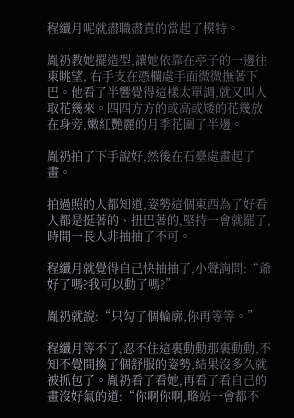程纖月呢就盡職盡責的當起了模特。

胤礽教她擺造型,讓她依靠在亭子的一邊往東眺望, 右手支在憑欄處手面微微撫著下巴。他看了半響覺得這樣太單調,就又叫人取花幾來。四四方方的或高或矮的花幾放在身旁,嫩紅艷麗的月季花圍了半邊。

胤礽拍了下手說好,然後在石臺處畫起了畫。

拍過照的人都知道,姿勢這個東西為了好看人都是挺著的、扭巴著的,堅持一會就罷了,時間一長人非抽抽了不可。

程纖月就覺得自己快抽抽了,小聲詢問:“爺好了嗎?我可以動了嗎?”

胤礽就說:“只勾了個輪廓,你再等等。”

程纖月等不了,忍不住這裏動動那裏動動,不知不覺間換了個舒服的姿勢,結果沒多久就被抓包了。胤礽看了看她,再看了看自己的畫沒好氣的道:“你啊你啊,略站一會都不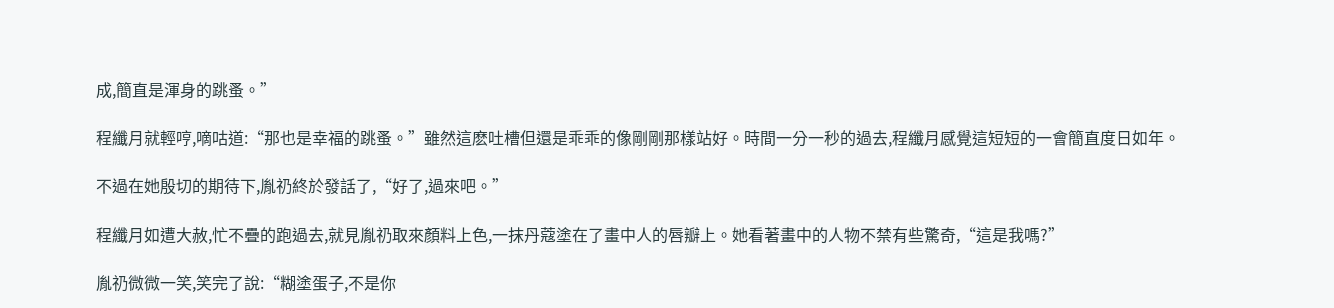成,簡直是渾身的跳蚤。”

程纖月就輕哼,嘀咕道:“那也是幸福的跳蚤。”雖然這麽吐槽但還是乖乖的像剛剛那樣站好。時間一分一秒的過去,程纖月感覺這短短的一會簡直度日如年。

不過在她殷切的期待下,胤礽終於發話了,“好了,過來吧。”

程纖月如遭大赦,忙不疊的跑過去,就見胤礽取來顏料上色,一抹丹蔻塗在了畫中人的唇瓣上。她看著畫中的人物不禁有些驚奇,“這是我嗎?”

胤礽微微一笑,笑完了說:“糊塗蛋子,不是你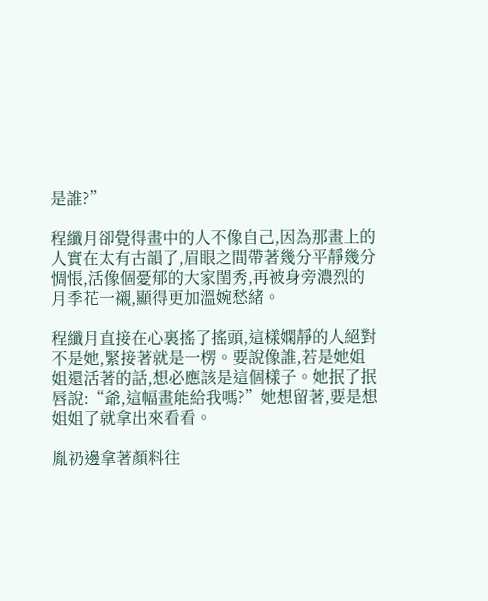是誰?”

程纖月卻覺得畫中的人不像自己,因為那畫上的人實在太有古韻了,眉眼之間帶著幾分平靜幾分惆悵,活像個憂郁的大家閨秀,再被身旁濃烈的月季花一襯,顯得更加溫婉愁緒。

程纖月直接在心裏搖了搖頭,這樣嫻靜的人絕對不是她,緊接著就是一楞。要說像誰,若是她姐姐還活著的話,想必應該是這個樣子。她抿了抿唇說:“爺,這幅畫能給我嗎?”她想留著,要是想姐姐了就拿出來看看。

胤礽邊拿著顏料往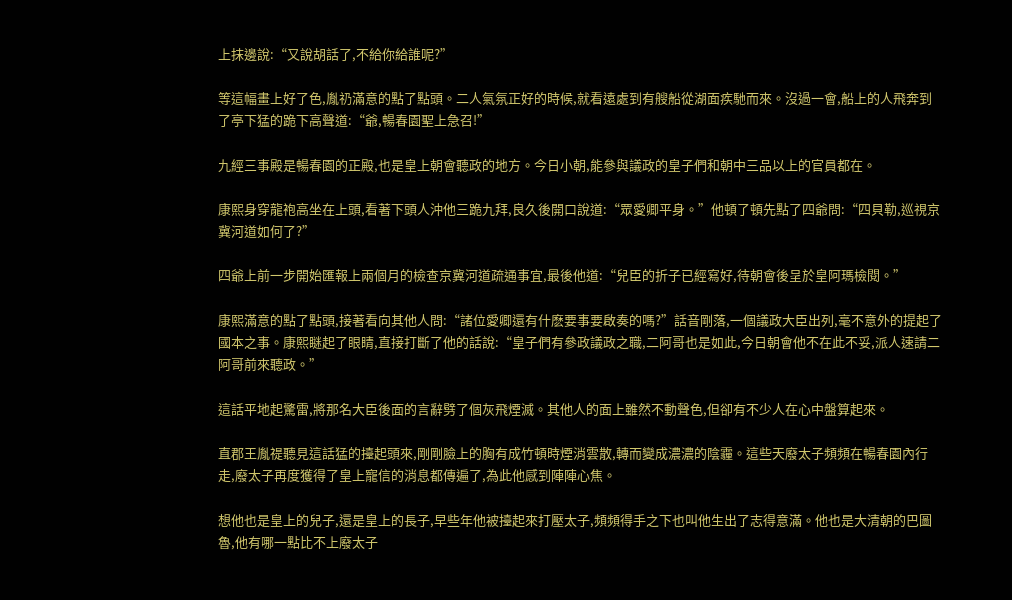上抹邊說:“又說胡話了,不給你給誰呢?”

等這幅畫上好了色,胤礽滿意的點了點頭。二人氣氛正好的時候,就看遠處到有艘船從湖面疾馳而來。沒過一會,船上的人飛奔到了亭下猛的跪下高聲道:“爺,暢春園聖上急召!”

九經三事殿是暢春園的正殿,也是皇上朝會聽政的地方。今日小朝,能參與議政的皇子們和朝中三品以上的官員都在。

康熙身穿龍袍高坐在上頭,看著下頭人沖他三跪九拜,良久後開口說道:“眾愛卿平身。”他頓了頓先點了四爺問:“四貝勒,巡視京冀河道如何了?”

四爺上前一步開始匯報上兩個月的檢查京冀河道疏通事宜,最後他道:“兒臣的折子已經寫好,待朝會後呈於皇阿瑪檢閱。”

康熙滿意的點了點頭,接著看向其他人問:“諸位愛卿還有什麽要事要啟奏的嗎?”話音剛落,一個議政大臣出列,毫不意外的提起了國本之事。康熙瞇起了眼睛,直接打斷了他的話說:“皇子們有參政議政之職,二阿哥也是如此,今日朝會他不在此不妥,派人速請二阿哥前來聽政。”

這話平地起驚雷,將那名大臣後面的言辭劈了個灰飛煙滅。其他人的面上雖然不動聲色,但卻有不少人在心中盤算起來。

直郡王胤禔聽見這話猛的擡起頭來,剛剛臉上的胸有成竹頓時煙消雲散,轉而變成濃濃的陰霾。這些天廢太子頻頻在暢春園內行走,廢太子再度獲得了皇上寵信的消息都傳遍了,為此他感到陣陣心焦。

想他也是皇上的兒子,還是皇上的長子,早些年他被擡起來打壓太子,頻頻得手之下也叫他生出了志得意滿。他也是大清朝的巴圖魯,他有哪一點比不上廢太子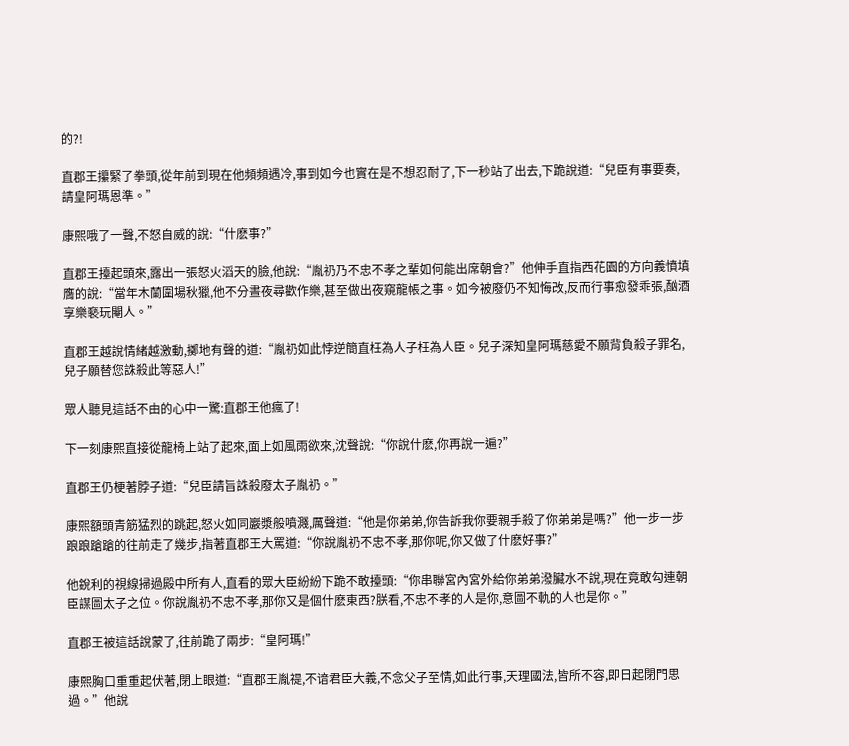的?!

直郡王攥緊了拳頭,從年前到現在他頻頻遇冷,事到如今也實在是不想忍耐了,下一秒站了出去,下跪說道:“兒臣有事要奏,請皇阿瑪恩準。”

康熙哦了一聲,不怒自威的說:“什麽事?”

直郡王擡起頭來,露出一張怒火滔天的臉,他說:“胤礽乃不忠不孝之輩如何能出席朝會?”他伸手直指西花園的方向義憤填膺的說:“當年木蘭圍場秋獵,他不分晝夜尋歡作樂,甚至做出夜窺龍帳之事。如今被廢仍不知悔改,反而行事愈發乖張,酗酒享樂褻玩閹人。”

直郡王越說情緒越激動,擲地有聲的道:“胤礽如此悖逆簡直枉為人子枉為人臣。兒子深知皇阿瑪慈愛不願背負殺子罪名,兒子願替您誅殺此等惡人!”

眾人聽見這話不由的心中一驚:直郡王他瘋了!

下一刻康熙直接從龍椅上站了起來,面上如風雨欲來,沈聲說:“你說什麽,你再說一遍?”

直郡王仍梗著脖子道:“兒臣請旨誅殺廢太子胤礽。”

康熙額頭青筋猛烈的跳起,怒火如同巖漿般噴濺,厲聲道:“他是你弟弟,你告訴我你要親手殺了你弟弟是嗎?”他一步一步踉踉蹌蹌的往前走了幾步,指著直郡王大罵道:“你說胤礽不忠不孝,那你呢,你又做了什麽好事?”

他銳利的視線掃過殿中所有人,直看的眾大臣紛紛下跪不敢擡頭:“你串聯宮內宮外給你弟弟潑臟水不說,現在竟敢勾連朝臣謀圖太子之位。你說胤礽不忠不孝,那你又是個什麽東西?朕看,不忠不孝的人是你,意圖不軌的人也是你。”

直郡王被這話說蒙了,往前跪了兩步:“皇阿瑪!”

康熙胸口重重起伏著,閉上眼道:“直郡王胤禔,不谙君臣大義,不念父子至情,如此行事,天理國法,皆所不容,即日起閉門思過。”他說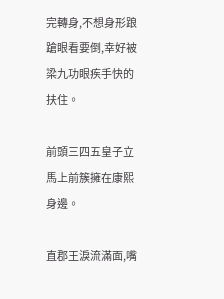完轉身,不想身形踉蹌眼看要倒,幸好被梁九功眼疾手快的扶住。

前頭三四五皇子立馬上前簇擁在康熙身邊。

直郡王淚流滿面,嘴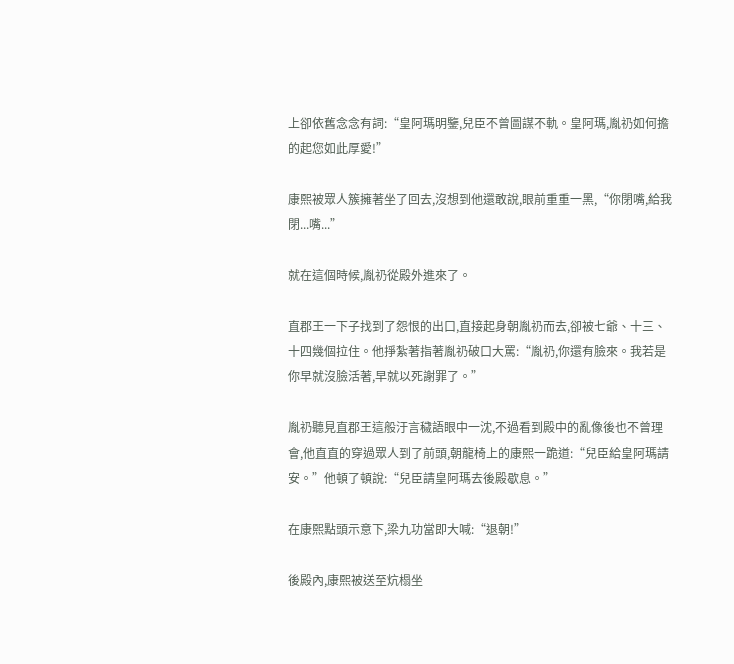上卻依舊念念有詞:“皇阿瑪明鑒,兒臣不曾圖謀不軌。皇阿瑪,胤礽如何擔的起您如此厚愛!”

康熙被眾人簇擁著坐了回去,沒想到他還敢說,眼前重重一黑,“你閉嘴,給我閉...嘴...”

就在這個時候,胤礽從殿外進來了。

直郡王一下子找到了怨恨的出口,直接起身朝胤礽而去,卻被七爺、十三、十四幾個拉住。他掙紮著指著胤礽破口大罵:“胤礽,你還有臉來。我若是你早就沒臉活著,早就以死謝罪了。”

胤礽聽見直郡王這般汙言穢語眼中一沈,不過看到殿中的亂像後也不曾理會,他直直的穿過眾人到了前頭,朝龍椅上的康熙一跪道:“兒臣給皇阿瑪請安。”他頓了頓說:“兒臣請皇阿瑪去後殿歇息。”

在康熙點頭示意下,梁九功當即大喊:“退朝!”

後殿內,康熙被送至炕榻坐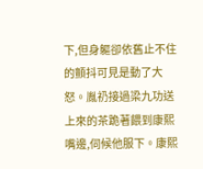下,但身軀卻依舊止不住的顫抖可見是動了大怒。胤礽接過梁九功送上來的茶跪著餵到康熙嘴邊,伺候他服下。康熙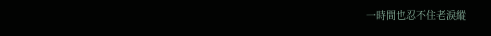一時間也忍不住老淚縱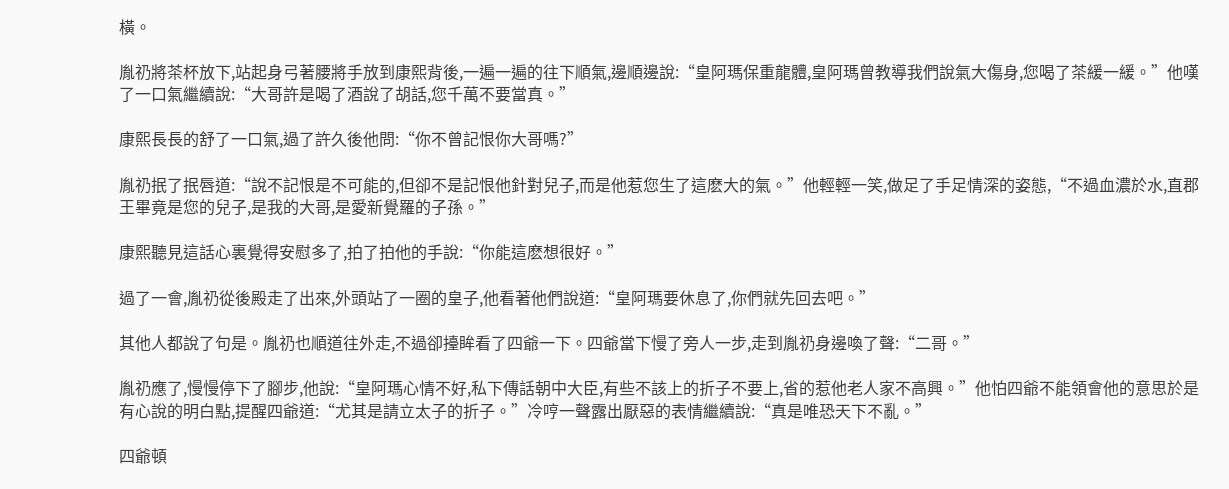橫。

胤礽將茶杯放下,站起身弓著腰將手放到康熙背後,一遍一遍的往下順氣,邊順邊說:“皇阿瑪保重龍體,皇阿瑪曾教導我們說氣大傷身,您喝了茶緩一緩。”他嘆了一口氣繼續說:“大哥許是喝了酒說了胡話,您千萬不要當真。”

康熙長長的舒了一口氣,過了許久後他問:“你不曾記恨你大哥嗎?”

胤礽抿了抿唇道:“說不記恨是不可能的,但卻不是記恨他針對兒子,而是他惹您生了這麽大的氣。”他輕輕一笑,做足了手足情深的姿態,“不過血濃於水,直郡王畢竟是您的兒子,是我的大哥,是愛新覺羅的子孫。”

康熙聽見這話心裏覺得安慰多了,拍了拍他的手說:“你能這麽想很好。”

過了一會,胤礽從後殿走了出來,外頭站了一圈的皇子,他看著他們說道:“皇阿瑪要休息了,你們就先回去吧。”

其他人都說了句是。胤礽也順道往外走,不過卻擡眸看了四爺一下。四爺當下慢了旁人一步,走到胤礽身邊喚了聲:“二哥。”

胤礽應了,慢慢停下了腳步,他說:“皇阿瑪心情不好,私下傳話朝中大臣,有些不該上的折子不要上,省的惹他老人家不高興。”他怕四爺不能領會他的意思於是有心說的明白點,提醒四爺道:“尤其是請立太子的折子。”冷哼一聲露出厭惡的表情繼續說:“真是唯恐天下不亂。”

四爺頓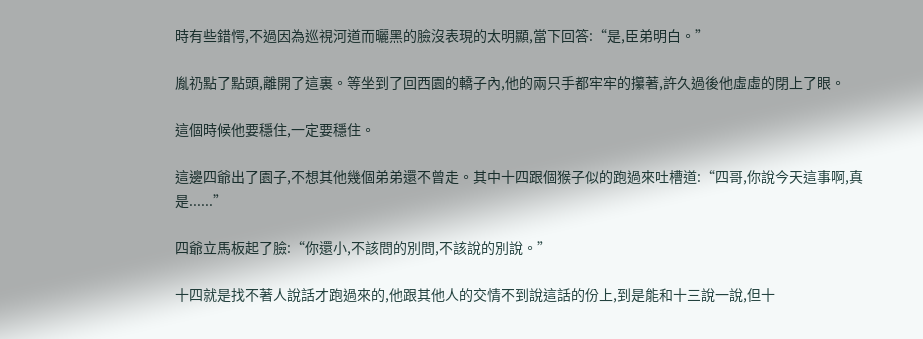時有些錯愕,不過因為巡視河道而曬黑的臉沒表現的太明顯,當下回答:“是,臣弟明白。”

胤礽點了點頭,離開了這裏。等坐到了回西園的轎子內,他的兩只手都牢牢的攥著,許久過後他虛虛的閉上了眼。

這個時候他要穩住,一定要穩住。

這邊四爺出了園子,不想其他幾個弟弟還不曾走。其中十四跟個猴子似的跑過來吐槽道:“四哥,你說今天這事啊,真是......”

四爺立馬板起了臉:“你還小,不該問的別問,不該說的別說。”

十四就是找不著人說話才跑過來的,他跟其他人的交情不到說這話的份上,到是能和十三說一說,但十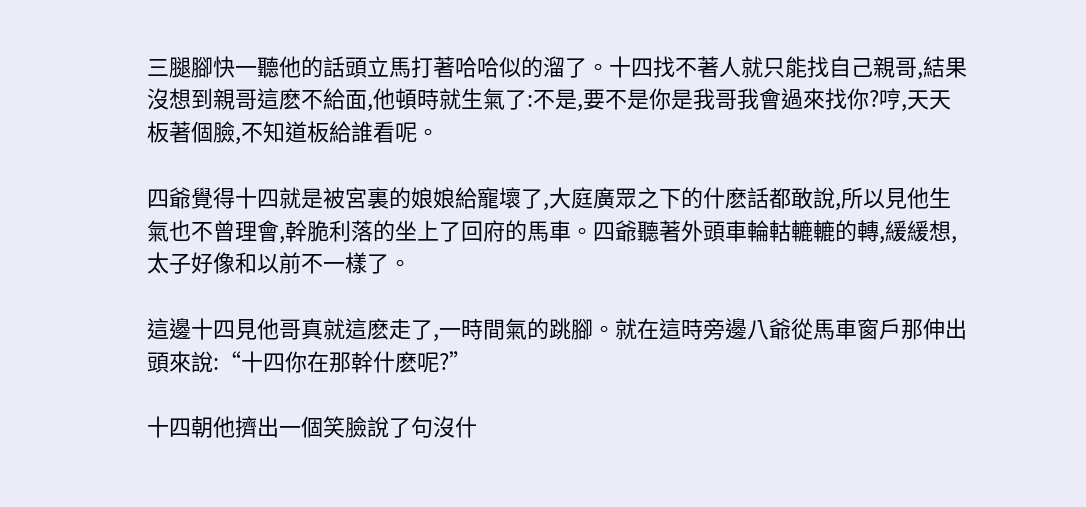三腿腳快一聽他的話頭立馬打著哈哈似的溜了。十四找不著人就只能找自己親哥,結果沒想到親哥這麽不給面,他頓時就生氣了:不是,要不是你是我哥我會過來找你?哼,天天板著個臉,不知道板給誰看呢。

四爺覺得十四就是被宮裏的娘娘給寵壞了,大庭廣眾之下的什麽話都敢說,所以見他生氣也不曾理會,幹脆利落的坐上了回府的馬車。四爺聽著外頭車輪軲轆轆的轉,緩緩想,太子好像和以前不一樣了。

這邊十四見他哥真就這麽走了,一時間氣的跳腳。就在這時旁邊八爺從馬車窗戶那伸出頭來說:“十四你在那幹什麽呢?”

十四朝他擠出一個笑臉說了句沒什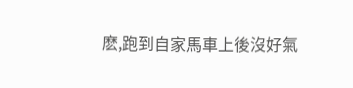麽,跑到自家馬車上後沒好氣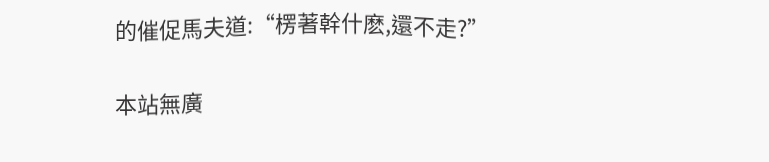的催促馬夫道:“楞著幹什麽,還不走?”

本站無廣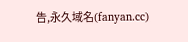告,永久域名(fanyan.cc)